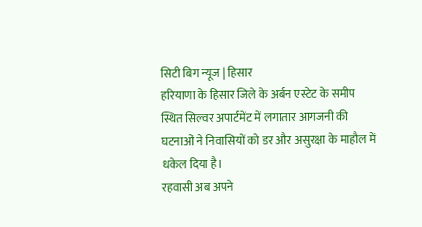सिटी बिग न्यूज | हिसार
हरियाणा के हिसार जिले के अर्बन एस्टेट के समीप स्थित सिल्वर अपार्टमेंट में लगातार आगजनी की घटनाओं ने निवासियों को डर और असुरक्षा के माहौल में धकेल दिया है।
रहवासी अब अपने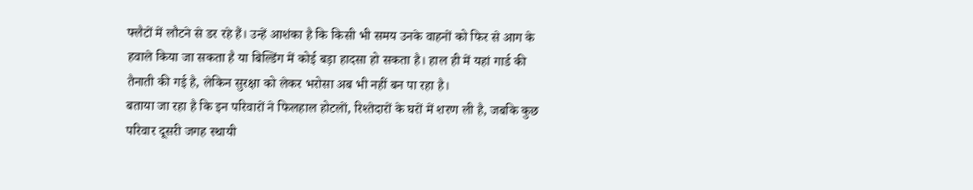फ्लैटों में लौटने से डर रहे हैं। उन्हें आशंका है कि किसी भी समय उनके वाहनों को फिर से आग के हवाले किया जा सकता है या बिल्डिंग में कोई बड़ा हादसा हो सकता है। हाल ही में यहां गार्ड की तैनाती की गई है, लेकिन सुरक्षा को लेकर भरोसा अब भी नहीं बन पा रहा है।
बताया जा रहा है कि इन परिवारों ने फिलहाल होटलों, रिश्तेदारों के घरों में शरण ली है, जबकि कुछ परिवार दूसरी जगह स्थायी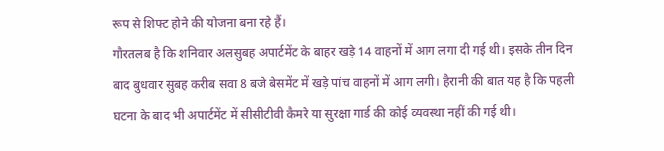रूप से शिफ्ट होने की योजना बना रहे हैं।
गौरतलब है कि शनिवार अलसुबह अपार्टमेंट के बाहर खड़े 14 वाहनों में आग लगा दी गई थी। इसके तीन दिन बाद बुधवार सुबह करीब सवा 8 बजे बेसमेंट में खड़े पांच वाहनों में आग लगी। हैरानी की बात यह है कि पहली घटना के बाद भी अपार्टमेंट में सीसीटीवी कैमरे या सुरक्षा गार्ड की कोई व्यवस्था नहीं की गई थी।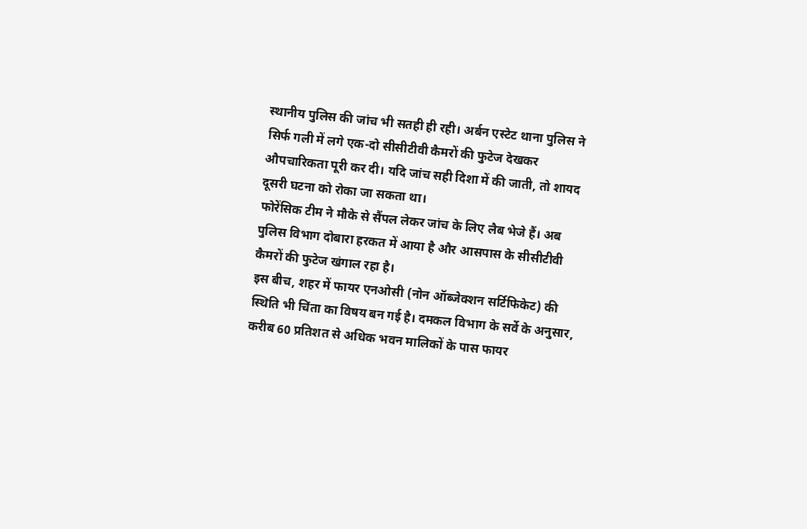स्थानीय पुलिस की जांच भी सतही ही रही। अर्बन एस्टेट थाना पुलिस ने सिर्फ गली में लगे एक-दो सीसीटीवी कैमरों की फुटेज देखकर औपचारिकता पूरी कर दी। यदि जांच सही दिशा में की जाती, तो शायद दूसरी घटना को रोका जा सकता था।
फोरेंसिक टीम ने मौके से सैंपल लेकर जांच के लिए लैब भेजे हैं। अब पुलिस विभाग दोबारा हरकत में आया है और आसपास के सीसीटीवी कैमरों की फुटेज खंगाल रहा है।
इस बीच, शहर में फायर एनओसी (नोन ऑब्जेक्शन सर्टिफिकेट) की स्थिति भी चिंता का विषय बन गई है। दमकल विभाग के सर्वे के अनुसार, करीब 60 प्रतिशत से अधिक भवन मालिकों के पास फायर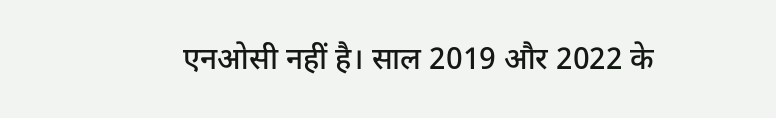एनओसी नहीं है। साल 2019 और 2022 के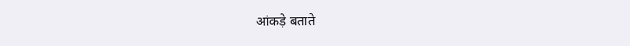आंकड़े बताते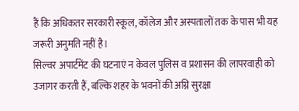हैं कि अधिकतर सरकारी स्कूल, कॉलेज और अस्पतालों तक के पास भी यह जरूरी अनुमति नहीं है।
सिल्वर अपार्टमेंट की घटनाएं न केवल पुलिस व प्रशासन की लापरवाही को उजागर करती हैं, बल्कि शहर के भवनों की अग्नि सुरक्षा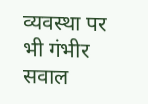व्यवस्था पर भी गंभीर सवाल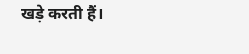खड़े करती हैं।